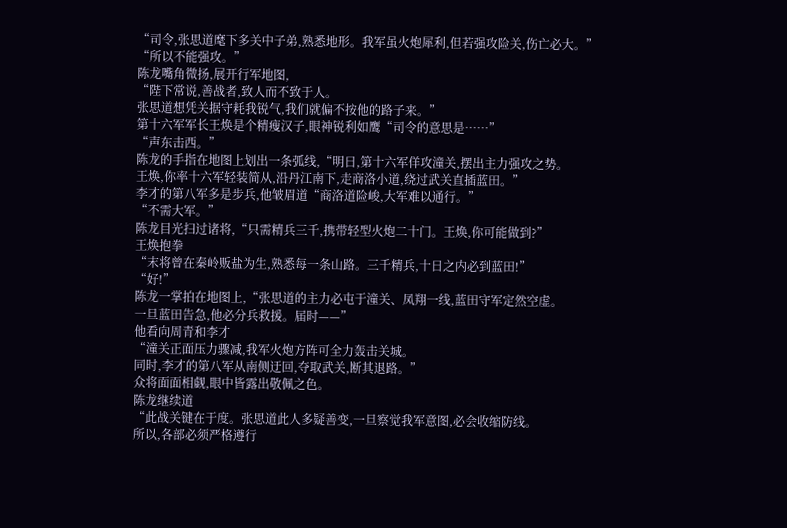“司令,张思道麾下多关中子弟,熟悉地形。我军虽火炮犀利,但若强攻险关,伤亡必大。”
“所以不能强攻。”
陈龙嘴角微扬,展开行军地图,
“陛下常说,善战者,致人而不致于人。
张思道想凭关据守耗我锐气,我们就偏不按他的路子来。”
第十六军军长王焕是个精瘦汉子,眼神锐利如鹰“司令的意思是……”
“声东击西。”
陈龙的手指在地图上划出一条弧线,“明日,第十六军佯攻潼关,摆出主力强攻之势。
王焕,你率十六军轻装简从,沿丹江南下,走商洛小道,绕过武关直插蓝田。”
李才的第八军多是步兵,他皱眉道“商洛道险峻,大军难以通行。”
“不需大军。”
陈龙目光扫过诸将,“只需精兵三千,携带轻型火炮二十门。王焕,你可能做到?”
王焕抱拳
“末将曾在秦岭贩盐为生,熟悉每一条山路。三千精兵,十日之内必到蓝田!”
“好!”
陈龙一掌拍在地图上,“张思道的主力必屯于潼关、凤翔一线,蓝田守军定然空虚。
一旦蓝田告急,他必分兵救援。届时——”
他看向周青和李才
“潼关正面压力骤减,我军火炮方阵可全力轰击关城。
同时,李才的第八军从南侧迂回,夺取武关,断其退路。”
众将面面相觑,眼中皆露出敬佩之色。
陈龙继续道
“此战关键在于度。张思道此人多疑善变,一旦察觉我军意图,必会收缩防线。
所以,各部必须严格遵行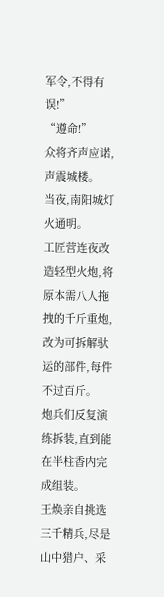军令,不得有误!”
“遵命!”
众将齐声应诺,声震城楼。
当夜,南阳城灯火通明。
工匠营连夜改造轻型火炮,将原本需八人拖拽的千斤重炮,改为可拆解驮运的部件,每件不过百斤。
炮兵们反复演练拆装,直到能在半柱香内完成组装。
王焕亲自挑选三千精兵,尽是山中猎户、采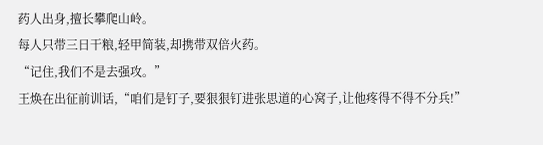药人出身,擅长攀爬山岭。
每人只带三日干粮,轻甲简装,却携带双倍火药。
“记住,我们不是去强攻。”
王焕在出征前训话,“咱们是钉子,要狠狠钉进张思道的心窝子,让他疼得不得不分兵!”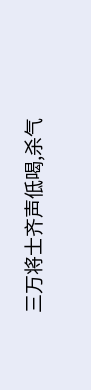三万将士齐声低喝,杀气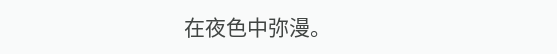在夜色中弥漫。